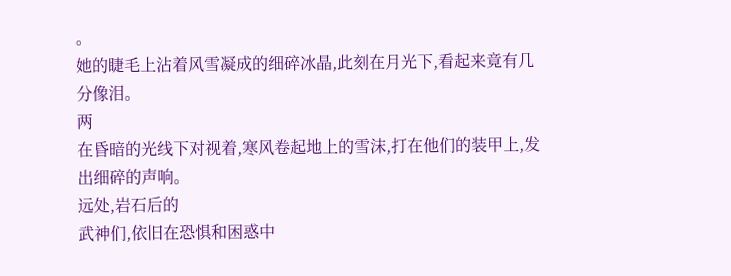。
她的睫毛上沾着风雪凝成的细碎冰晶,此刻在月光下,看起来竟有几分像泪。
两
在昏暗的光线下对视着,寒风卷起地上的雪沫,打在他们的装甲上,发出细碎的声响。
远处,岩石后的
武神们,依旧在恐惧和困惑中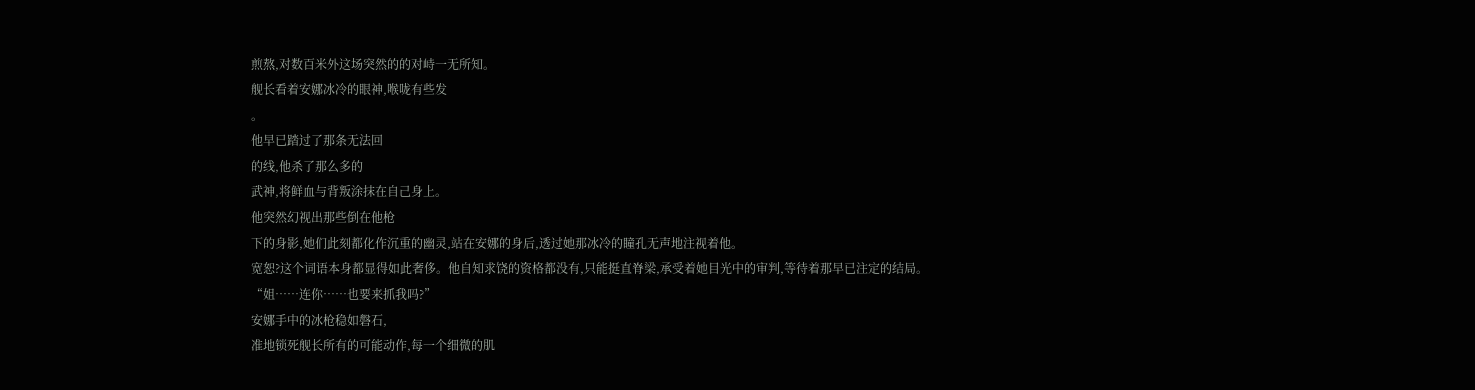煎熬,对数百米外这场突然的的对峙一无所知。
舰长看着安娜冰冷的眼神,喉咙有些发
。
他早已踏过了那条无法回
的线,他杀了那么多的
武神,将鲜血与背叛涂抹在自己身上。
他突然幻视出那些倒在他枪
下的身影,她们此刻都化作沉重的幽灵,站在安娜的身后,透过她那冰冷的瞳孔无声地注视着他。
宽恕?这个词语本身都显得如此奢侈。他自知求饶的资格都没有,只能挺直脊梁,承受着她目光中的审判,等待着那早已注定的结局。
“姐……连你……也要来抓我吗?”
安娜手中的冰枪稳如磐石,
准地锁死舰长所有的可能动作,每一个细微的肌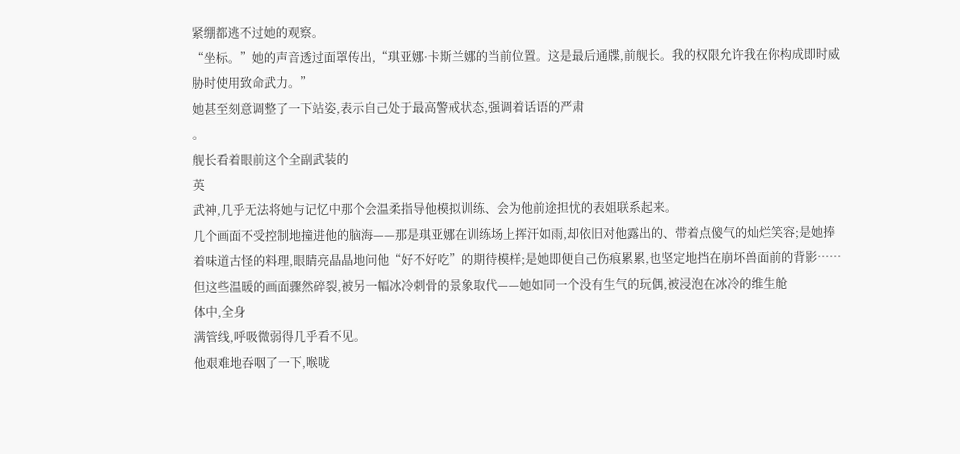紧绷都逃不过她的观察。
“坐标。”她的声音透过面罩传出,“琪亚娜·卡斯兰娜的当前位置。这是最后通牒,前舰长。我的权限允许我在你构成即时威胁时使用致命武力。”
她甚至刻意调整了一下站姿,表示自己处于最高警戒状态,强调着话语的严肃
。
舰长看着眼前这个全副武装的
英
武神,几乎无法将她与记忆中那个会温柔指导他模拟训练、会为他前途担忧的表姐联系起来。
几个画面不受控制地撞进他的脑海——那是琪亚娜在训练场上挥汗如雨,却依旧对他露出的、带着点傻气的灿烂笑容;是她捧着味道古怪的料理,眼睛亮晶晶地问他“好不好吃”的期待模样;是她即便自己伤痕累累,也坚定地挡在崩坏兽面前的背影……但这些温暖的画面骤然碎裂,被另一幅冰冷刺骨的景象取代——她如同一个没有生气的玩偶,被浸泡在冰冷的维生舱
体中,全身
满管线,呼吸微弱得几乎看不见。
他艰难地吞咽了一下,喉咙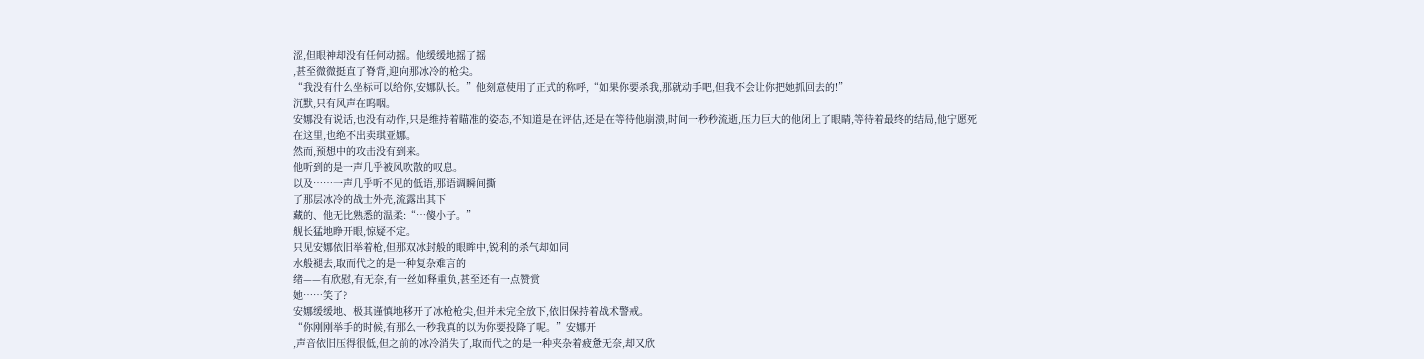涩,但眼神却没有任何动摇。他缓缓地摇了摇
,甚至微微挺直了脊背,迎向那冰冷的枪尖。
“我没有什么坐标可以给你,安娜队长。”他刻意使用了正式的称呼,“如果你要杀我,那就动手吧,但我不会让你把她抓回去的!”
沉默,只有风声在呜咽。
安娜没有说话,也没有动作,只是维持着瞄准的姿态,不知道是在评估,还是在等待他崩溃,时间一秒秒流逝,压力巨大的他闭上了眼睛,等待着最终的结局,他宁愿死在这里,也绝不出卖琪亚娜。
然而,预想中的攻击没有到来。
他听到的是一声几乎被风吹散的叹息。
以及……一声几乎听不见的低语,那语调瞬间撕
了那层冰冷的战士外壳,流露出其下
藏的、他无比熟悉的温柔:“…傻小子。”
舰长猛地睁开眼,惊疑不定。
只见安娜依旧举着枪,但那双冰封般的眼眸中,锐利的杀气却如同
水般褪去,取而代之的是一种复杂难言的
绪——有欣慰,有无奈,有一丝如释重负,甚至还有一点赞赏
她……笑了?
安娜缓缓地、极其谨慎地移开了冰枪枪尖,但并未完全放下,依旧保持着战术警戒。
“你刚刚举手的时候,有那么一秒我真的以为你要投降了呢。”安娜开
,声音依旧压得很低,但之前的冰冷消失了,取而代之的是一种夹杂着疲惫无奈,却又欣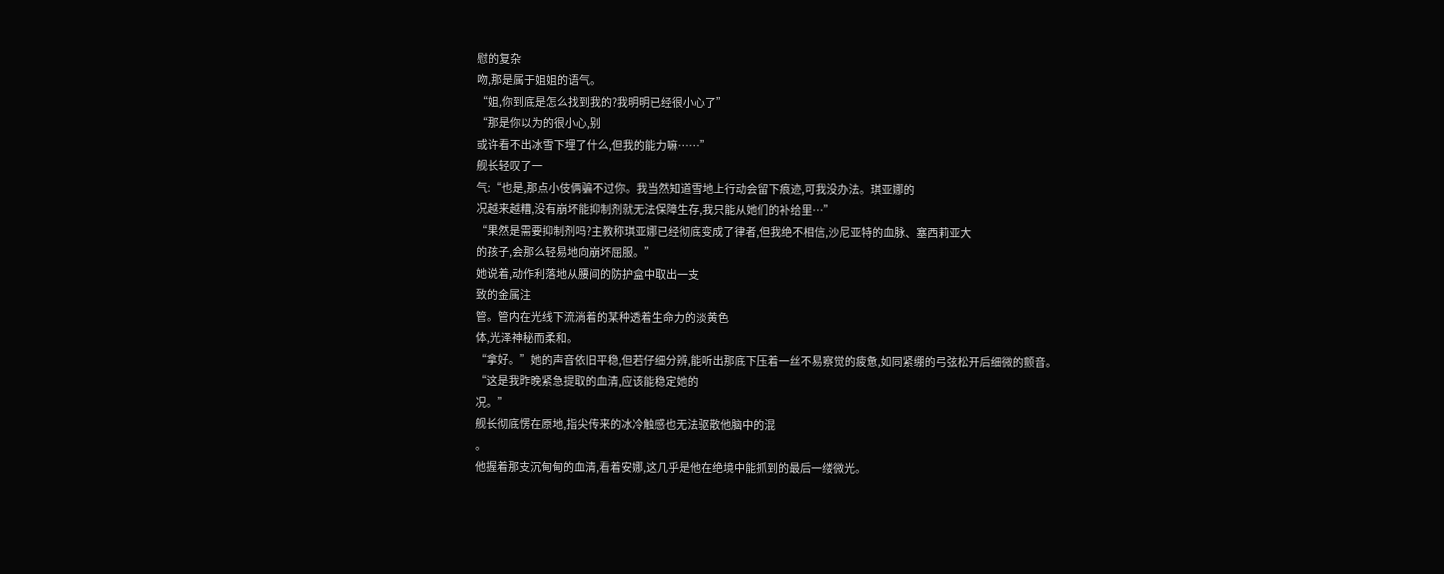慰的复杂
吻,那是属于姐姐的语气。
“姐,你到底是怎么找到我的?我明明已经很小心了”
“那是你以为的很小心,别
或许看不出冰雪下埋了什么,但我的能力嘛……”
舰长轻叹了一
气:“也是,那点小伎俩骗不过你。我当然知道雪地上行动会留下痕迹,可我没办法。琪亚娜的
况越来越糟,没有崩坏能抑制剂就无法保障生存,我只能从她们的补给里…”
“果然是需要抑制剂吗?主教称琪亚娜已经彻底变成了律者,但我绝不相信,沙尼亚特的血脉、塞西莉亚大
的孩子,会那么轻易地向崩坏屈服。”
她说着,动作利落地从腰间的防护盒中取出一支
致的金属注
管。管内在光线下流淌着的某种透着生命力的淡黄色
体,光泽神秘而柔和。
“拿好。”她的声音依旧平稳,但若仔细分辨,能听出那底下压着一丝不易察觉的疲惫,如同紧绷的弓弦松开后细微的颤音。
“这是我昨晚紧急提取的血清,应该能稳定她的
况。”
舰长彻底愣在原地,指尖传来的冰冷触感也无法驱散他脑中的混
。
他握着那支沉甸甸的血清,看着安娜,这几乎是他在绝境中能抓到的最后一缕微光。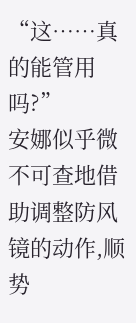“这……真的能管用吗?”
安娜似乎微不可查地借助调整防风镜的动作,顺势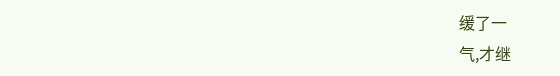缓了一
气,才继